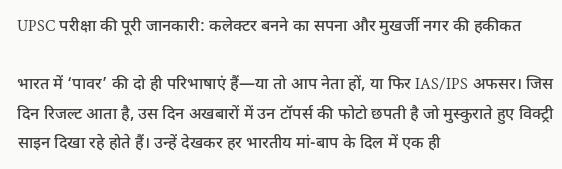UPSC परीक्षा की पूरी जानकारी: कलेक्टर बनने का सपना और मुखर्जी नगर की हकीकत

भारत में ‘पावर’ की दो ही परिभाषाएं हैं—या तो आप नेता हों, या फिर IAS/IPS अफसर। जिस दिन रिजल्ट आता है, उस दिन अखबारों में उन टॉपर्स की फोटो छपती है जो मुस्कुराते हुए विक्ट्री साइन दिखा रहे होते हैं। उन्हें देखकर हर भारतीय मां-बाप के दिल में एक ही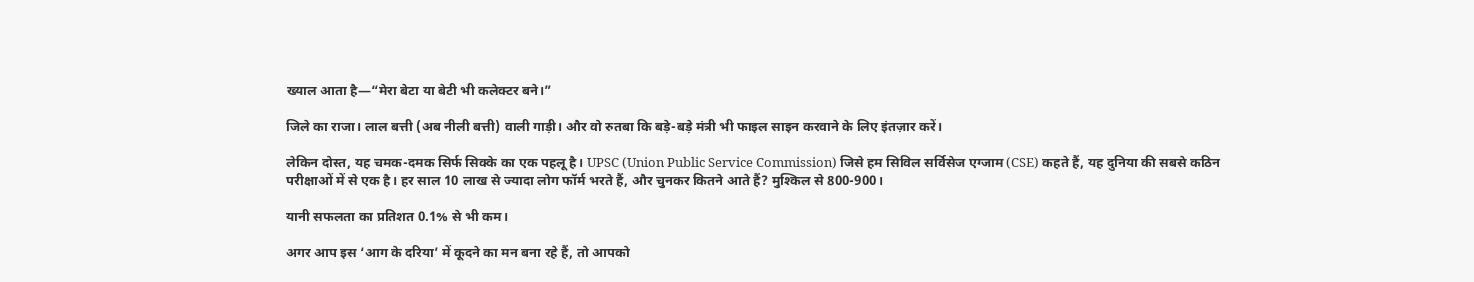ख्याल आता है—“मेरा बेटा या बेटी भी कलेक्टर बने।”

जिले का राजा। लाल बत्ती (अब नीली बत्ती) वाली गाड़ी। और वो रुतबा कि बड़े-बड़े मंत्री भी फाइल साइन करवाने के लिए इंतज़ार करें।

लेकिन दोस्त, यह चमक-दमक सिर्फ सिक्के का एक पहलू है। UPSC (Union Public Service Commission) जिसे हम सिविल सर्विसेज एग्जाम (CSE) कहते हैं, यह दुनिया की सबसे कठिन परीक्षाओं में से एक है। हर साल 10 लाख से ज्यादा लोग फॉर्म भरते हैं, और चुनकर कितने आते हैं? मुश्किल से 800-900।

यानी सफलता का प्रतिशत 0.1% से भी कम।

अगर आप इस ‘आग के दरिया’ में कूदने का मन बना रहे हैं, तो आपको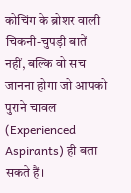कोचिंग के ब्रोशर वाली चिकनी-चुपड़ी बातें नहीं, बल्कि वो सच जानना होगा जो आपको पुराने चावल (Experienced Aspirants) ही बता सकते हैं।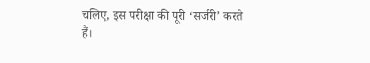चलिए, इस परीक्षा की पूरी ‘सर्जरी’ करते हैं।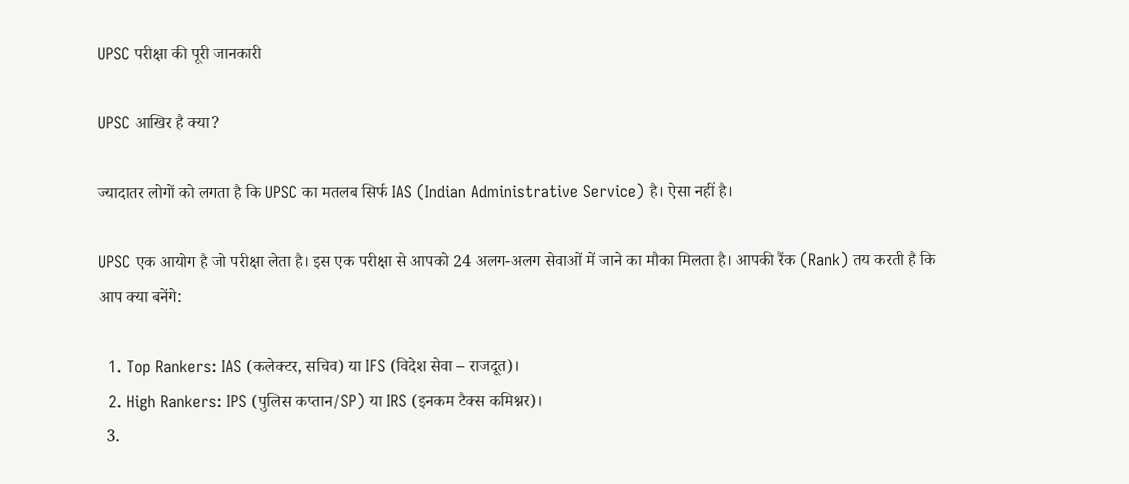UPSC परीक्षा की पूरी जानकारी

UPSC आखिर है क्या?

ज्यादातर लोगों को लगता है कि UPSC का मतलब सिर्फ IAS (Indian Administrative Service) है। ऐसा नहीं है।

UPSC एक आयोग है जो परीक्षा लेता है। इस एक परीक्षा से आपको 24 अलग-अलग सेवाओं में जाने का मौका मिलता है। आपकी रैंक (Rank) तय करती है कि आप क्या बनेंगे:

  1. Top Rankers: IAS (कलेक्टर, सचिव) या IFS (विदेश सेवा – राजदूत)।
  2. High Rankers: IPS (पुलिस कप्तान/SP) या IRS (इनकम टैक्स कमिश्नर)।
  3.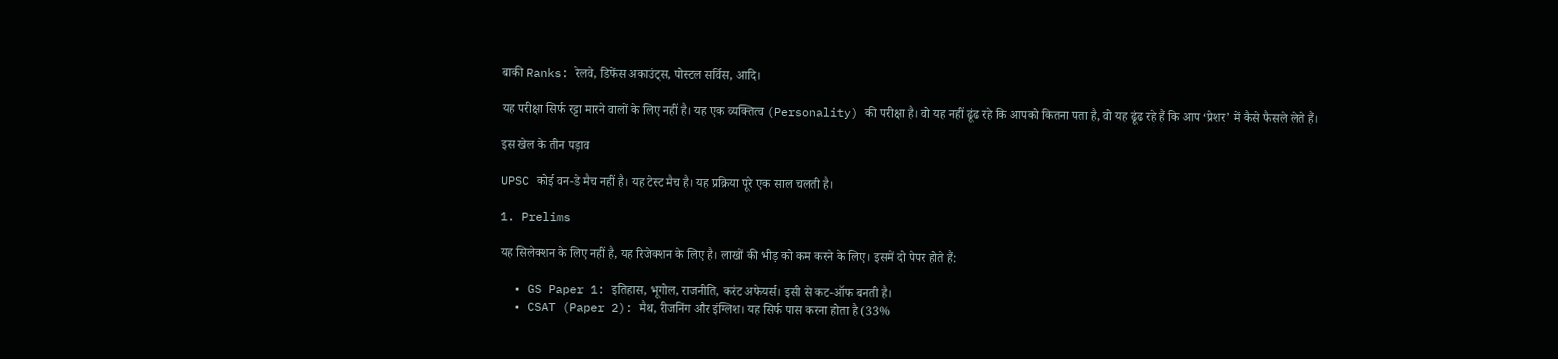बाकी Ranks: रेलवे, डिफेंस अकाउंट्स, पोस्टल सर्विस, आदि।

यह परीक्षा सिर्फ रट्टा मारने वालों के लिए नहीं है। यह एक व्यक्तित्व (Personality) की परीक्षा है। वो यह नहीं ढूंढ रहे कि आपको कितना पता है, वो यह ढूंढ रहे हैं कि आप ‘प्रेशर’ में कैसे फैसले लेते हैं।

इस खेल के तीन पड़ाव

UPSC कोई वन-डे मैच नहीं है। यह टेस्ट मैच है। यह प्रक्रिया पूरे एक साल चलती है।

1. Prelims

यह सिलेक्शन के लिए नहीं है, यह रिजेक्शन के लिए है। लाखों की भीड़ को कम करने के लिए। इसमें दो पेपर होते हैं:

  • GS Paper 1: इतिहास, भूगोल, राजनीति, करंट अफेयर्स। इसी से कट-ऑफ बनती है।
  • CSAT (Paper 2): मैथ, रीजनिंग और इंग्लिश। यह सिर्फ पास करना होता है (33%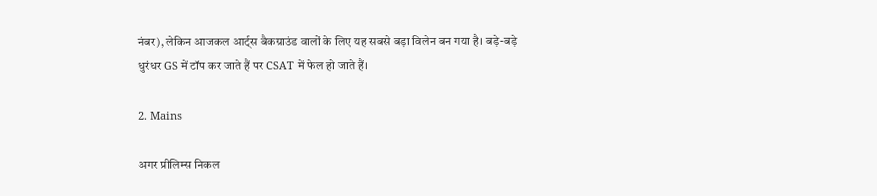नंबर), लेकिन आजकल आर्ट्स बैकग्राउंड वालों के लिए यह सबसे बड़ा विलेन बन गया है। बड़े-बड़े धुरंधर GS में टॉप कर जाते हैं पर CSAT में फेल हो जाते हैं।

2. Mains

अगर प्रीलिम्स निकल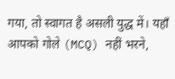गया, तो स्वागत है असली युद्ध में। यहाँ आपको गोले (MCQ) नहीं भरने,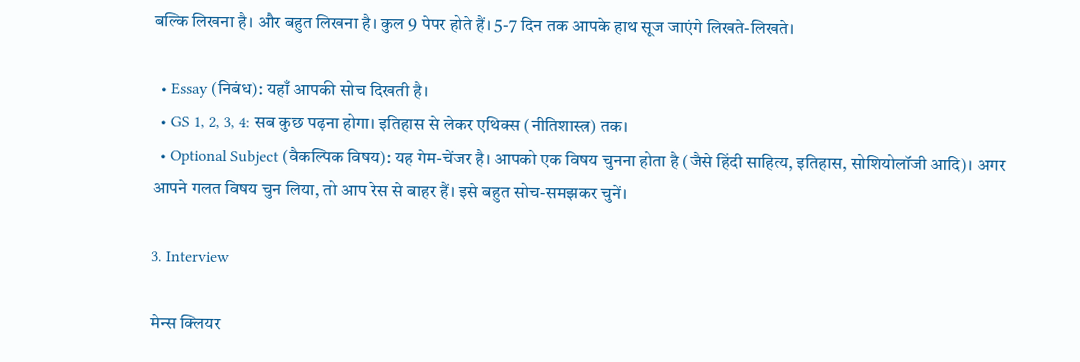बल्कि लिखना है। और बहुत लिखना है। कुल 9 पेपर होते हैं। 5-7 दिन तक आपके हाथ सूज जाएंगे लिखते-लिखते।

  • Essay (निबंध): यहाँ आपकी सोच दिखती है।
  • GS 1, 2, 3, 4: सब कुछ पढ़ना होगा। इतिहास से लेकर एथिक्स (नीतिशास्त्र) तक।
  • Optional Subject (वैकल्पिक विषय): यह गेम-चेंजर है। आपको एक विषय चुनना होता है (जैसे हिंदी साहित्य, इतिहास, सोशियोलॉजी आदि)। अगर आपने गलत विषय चुन लिया, तो आप रेस से बाहर हैं। इसे बहुत सोच-समझकर चुनें।

3. Interview

मेन्स क्लियर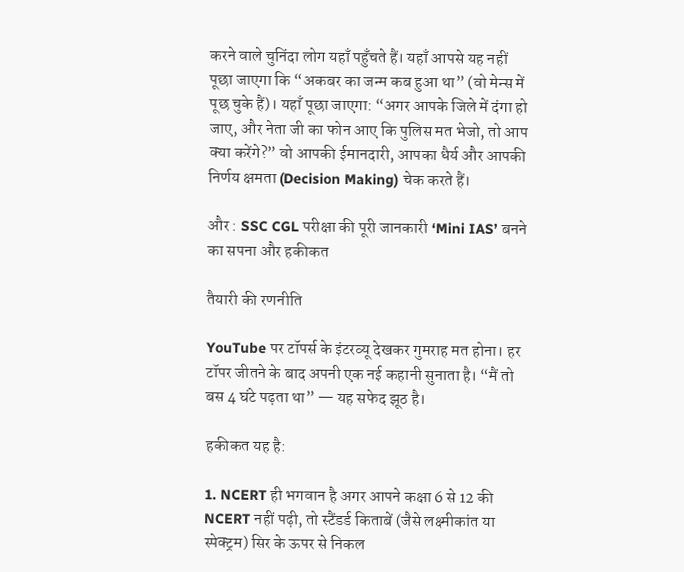करने वाले चुनिंदा लोग यहाँ पहुँचते हैं। यहाँ आपसे यह नहीं पूछा जाएगा कि “अकबर का जन्म कब हुआ था” (वो मेन्स में पूछ चुके हैं)। यहाँ पूछा जाएगा: “अगर आपके जिले में दंगा हो जाए, और नेता जी का फोन आए कि पुलिस मत भेजो, तो आप क्या करेंगे?” वो आपकी ईमानदारी, आपका धैर्य और आपकी निर्णय क्षमता (Decision Making) चेक करते हैं।

और : SSC CGL परीक्षा की पूरी जानकारी ‘Mini IAS’ बनने का सपना और हकीकत

तैयारी की रणनीति

YouTube पर टॉपर्स के इंटरव्यू देखकर गुमराह मत होना। हर टॉपर जीतने के बाद अपनी एक नई कहानी सुनाता है। “मैं तो बस 4 घंटे पढ़ता था” — यह सफेद झूठ है।

हकीकत यह है:

1. NCERT ही भगवान है अगर आपने कक्षा 6 से 12 की NCERT नहीं पढ़ी, तो स्टैंडर्ड किताबें (जैसे लक्ष्मीकांत या स्पेक्ट्रम) सिर के ऊपर से निकल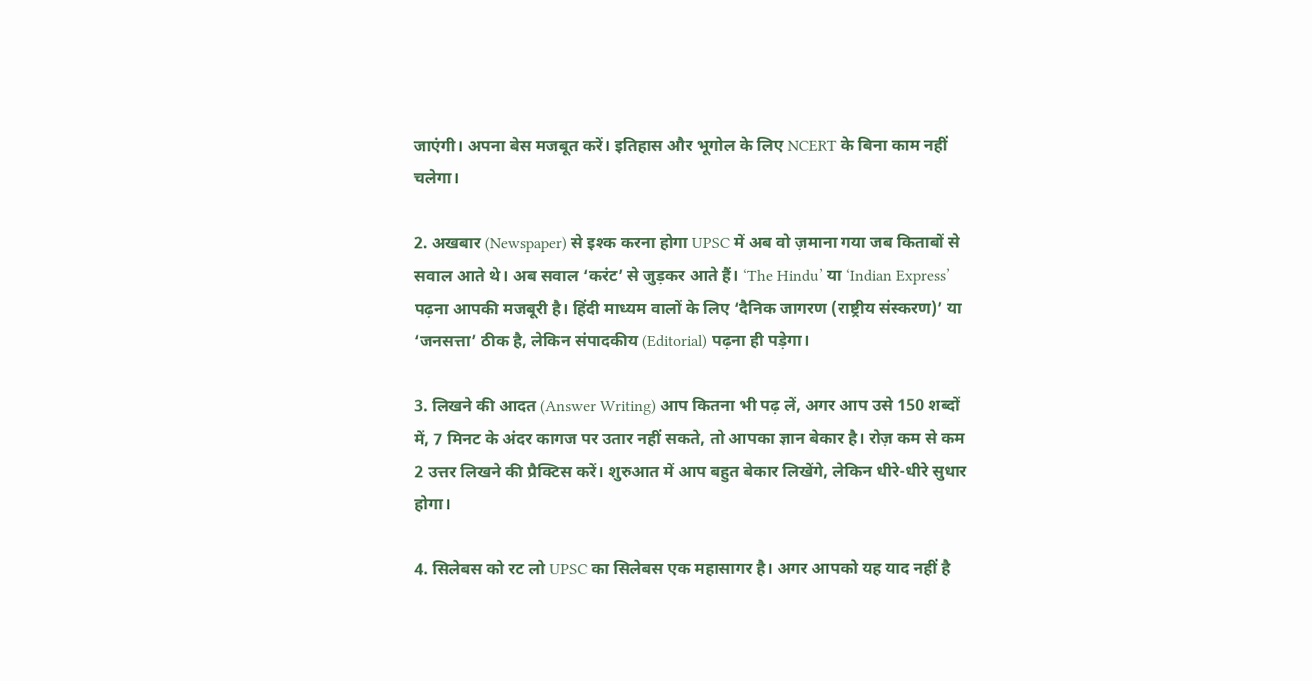जाएंगी। अपना बेस मजबूत करें। इतिहास और भूगोल के लिए NCERT के बिना काम नहीं चलेगा।

2. अखबार (Newspaper) से इश्क करना होगा UPSC में अब वो ज़माना गया जब किताबों से सवाल आते थे। अब सवाल ‘करंट’ से जुड़कर आते हैं। ‘The Hindu’ या ‘Indian Express’ पढ़ना आपकी मजबूरी है। हिंदी माध्यम वालों के लिए ‘दैनिक जागरण (राष्ट्रीय संस्करण)’ या ‘जनसत्ता’ ठीक है, लेकिन संपादकीय (Editorial) पढ़ना ही पड़ेगा।

3. लिखने की आदत (Answer Writing) आप कितना भी पढ़ लें, अगर आप उसे 150 शब्दों में, 7 मिनट के अंदर कागज पर उतार नहीं सकते, तो आपका ज्ञान बेकार है। रोज़ कम से कम 2 उत्तर लिखने की प्रैक्टिस करें। शुरुआत में आप बहुत बेकार लिखेंगे, लेकिन धीरे-धीरे सुधार होगा।

4. सिलेबस को रट लो UPSC का सिलेबस एक महासागर है। अगर आपको यह याद नहीं है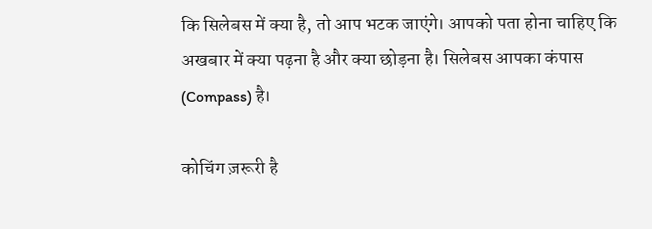कि सिलेबस में क्या है, तो आप भटक जाएंगे। आपको पता होना चाहिए कि अखबार में क्या पढ़ना है और क्या छोड़ना है। सिलेबस आपका कंपास (Compass) है।

कोचिंग ज़रूरी है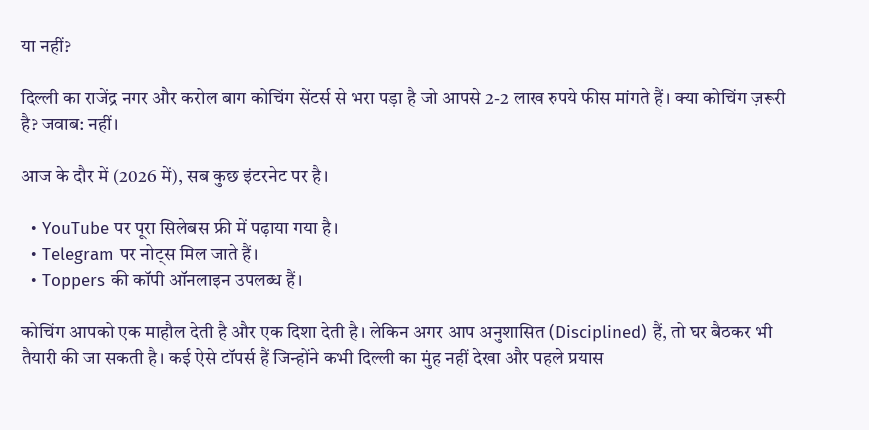या नहीं?

दिल्ली का राजेंद्र नगर और करोल बाग कोचिंग सेंटर्स से भरा पड़ा है जो आपसे 2-2 लाख रुपये फीस मांगते हैं। क्या कोचिंग ज़रूरी है? जवाब: नहीं।

आज के दौर में (2026 में), सब कुछ इंटरनेट पर है।

  • YouTube पर पूरा सिलेबस फ्री में पढ़ाया गया है।
  • Telegram पर नोट्स मिल जाते हैं।
  • Toppers की कॉपी ऑनलाइन उपलब्ध हैं।

कोचिंग आपको एक माहौल देती है और एक दिशा देती है। लेकिन अगर आप अनुशासित (Disciplined) हैं, तो घर बैठकर भी तैयारी की जा सकती है। कई ऐसे टॉपर्स हैं जिन्होंने कभी दिल्ली का मुंह नहीं देखा और पहले प्रयास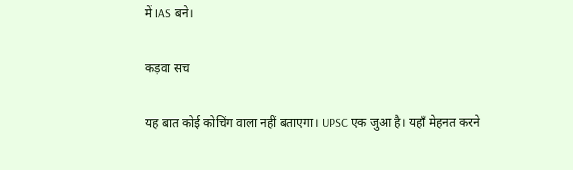में IAS बने।

कड़वा सच

यह बात कोई कोचिंग वाला नहीं बताएगा। UPSC एक जुआ है। यहाँ मेहनत करने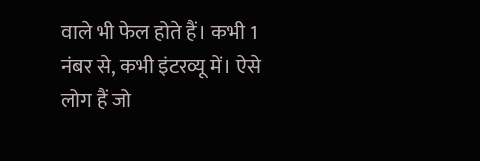वाले भी फेल होते हैं। कभी 1 नंबर से, कभी इंटरव्यू में। ऐसे लोग हैं जो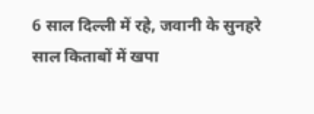6 साल दिल्ली में रहे, जवानी के सुनहरे साल किताबों में खपा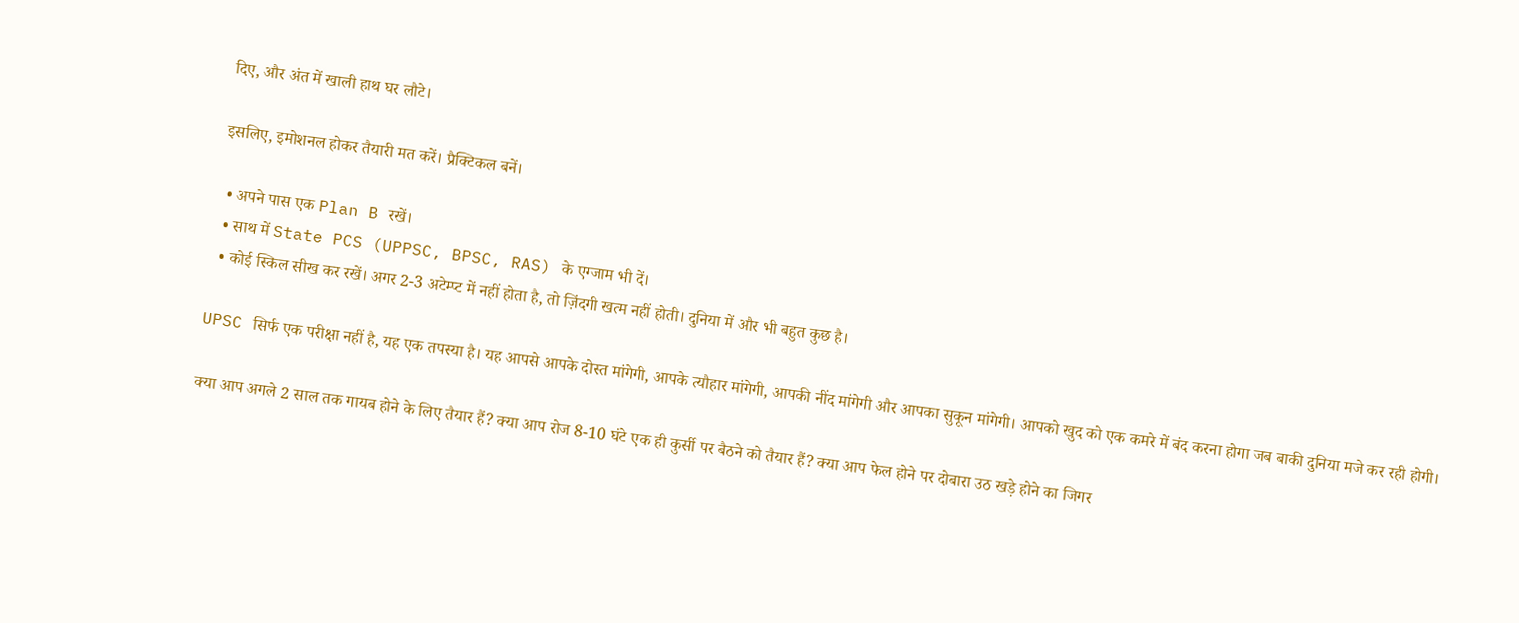दिए, और अंत में खाली हाथ घर लौटे।

इसलिए, इमोशनल होकर तैयारी मत करें। प्रैक्टिकल बनें।

  • अपने पास एक Plan B रखें।
  • साथ में State PCS (UPPSC, BPSC, RAS) के एग्जाम भी दें।
  • कोई स्किल सीख कर रखें। अगर 2-3 अटेम्प्ट में नहीं होता है, तो ज़िंदगी खत्म नहीं होती। दुनिया में और भी बहुत कुछ है।

UPSC सिर्फ एक परीक्षा नहीं है, यह एक तपस्या है। यह आपसे आपके दोस्त मांगेगी, आपके त्यौहार मांगेगी, आपकी नींद मांगेगी और आपका सुकून मांगेगी। आपको खुद को एक कमरे में बंद करना होगा जब बाकी दुनिया मजे कर रही होगी।

क्या आप अगले 2 साल तक गायब होने के लिए तैयार हैं? क्या आप रोज 8-10 घंटे एक ही कुर्सी पर बैठने को तैयार हैं? क्या आप फेल होने पर दोबारा उठ खड़े होने का जिगर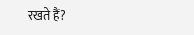रखते हैं?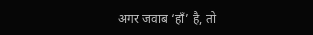अगर जवाब ‘हाँ’ है, तो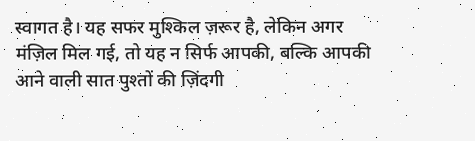स्वागत है। यह सफर मुश्किल ज़रूर है, लेकिन अगर मंज़िल मिल गई, तो यह न सिर्फ आपकी, बल्कि आपकी आने वाली सात पुश्तों की ज़िंदगी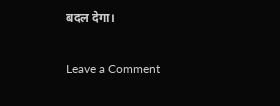बदल देगा।

Leave a Comment